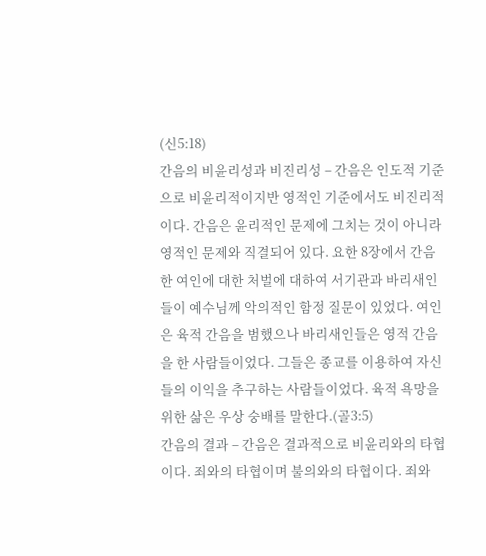(신5:18)
간음의 비윤리성과 비진리성 – 간음은 인도적 기준으로 비윤리적이지반 영적인 기준에서도 비진리적이다. 간음은 윤리적인 문제에 그치는 것이 아니라 영적인 문제와 직결되어 있다. 요한 8장에서 간음한 여인에 대한 처벌에 대하여 서기관과 바리새인들이 예수님께 악의적인 함정 질문이 있었다. 여인은 육적 간음을 범했으나 바리새인들은 영적 간음을 한 사람들이었다. 그들은 종교를 이용하여 자신들의 이익을 추구하는 사람들이었다. 육적 욕망을 위한 삶은 우상 숭배를 말한다.(골3:5)
간음의 결과 – 간음은 결과적으로 비윤리와의 타협이다. 죄와의 타협이며 불의와의 타협이다. 죄와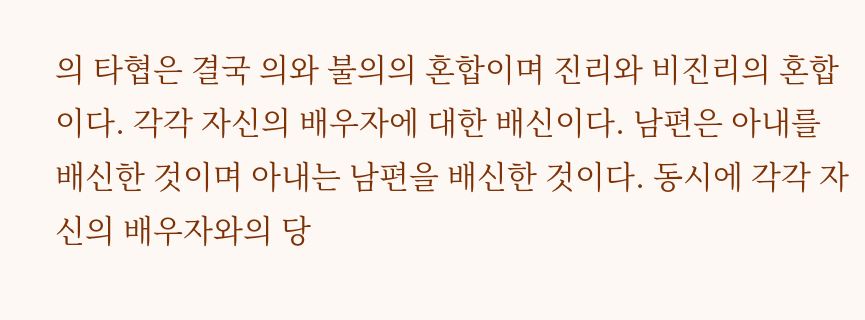의 타협은 결국 의와 불의의 혼합이며 진리와 비진리의 혼합이다. 각각 자신의 배우자에 대한 배신이다. 남편은 아내를 배신한 것이며 아내는 남편을 배신한 것이다. 동시에 각각 자신의 배우자와의 당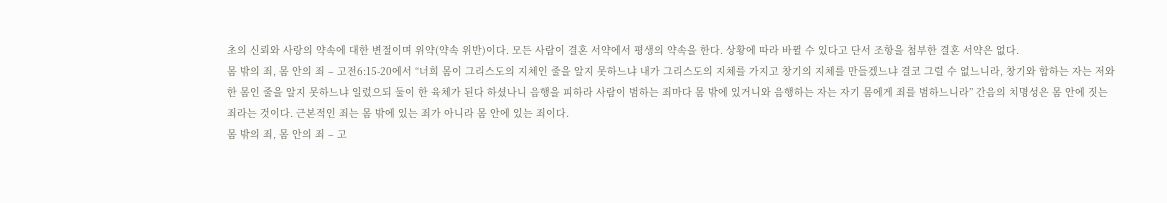초의 신뢰와 사랑의 약속에 대한 변절이며 위약(약속 위반)이다. 모든 사람이 결혼 서약에서 평생의 약속을 한다. 상황에 따라 바뀔 수 있다고 단서 조항을 첨부한 결혼 서약은 없다.
몸 밖의 죄, 몸 안의 죄 – 고전6:15-20에서 “너희 몸이 그리스도의 지체인 줄을 알지 못하느냐 내가 그리스도의 지체를 가지고 창기의 지체를 만들겠느냐 결코 그럴 수 없느니라, 창기와 합하는 자는 저와 한 몸인 줄을 알지 못하느냐 일렀으되 둘이 한 육체가 된다 하셨나니 음행을 피하라 사람이 범하는 죄마다 몸 밖에 있거니와 음행하는 자는 자기 몸에게 죄를 범하느니라” 간음의 치명성은 몸 안에 짓는 죄라는 것이다. 근본적인 죄는 몸 밖에 있는 죄가 아니라 몸 안에 있는 죄이다.
몸 밖의 죄, 몸 안의 죄 – 고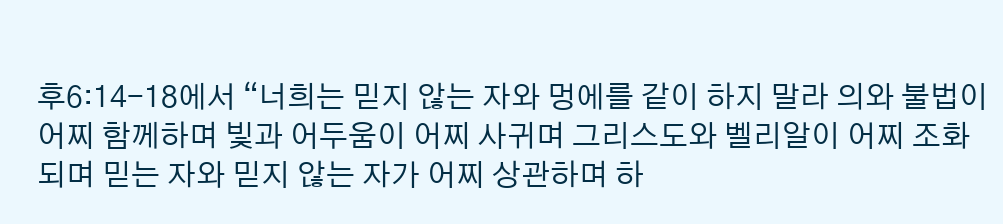후6:14-18에서 “너희는 믿지 않는 자와 멍에를 같이 하지 말라 의와 불법이 어찌 함께하며 빛과 어두움이 어찌 사귀며 그리스도와 벨리알이 어찌 조화되며 믿는 자와 믿지 않는 자가 어찌 상관하며 하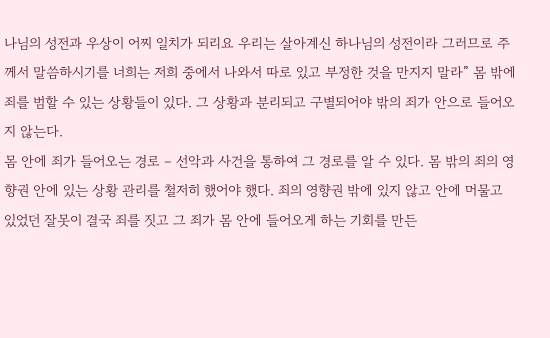나님의 성전과 우상이 어찌 일치가 되리요 우리는 살아계신 하나님의 성전이라 그러므로 주께서 말씀하시기를 너희는 저희 중에서 나와서 따로 있고 부정한 것을 만지지 말라” 몸 밖에 죄를 범할 수 있는 상황들이 있다. 그 상황과 분리되고 구별되어야 밖의 죄가 안으로 들어오지 않는다.
몸 안에 죄가 들어오는 경로 – 선악과 사건을 통하여 그 경로를 알 수 있다. 몸 밖의 죄의 영향권 안에 있는 상황 관리를 철저히 했어야 했다. 죄의 영향권 밖에 있지 않고 안에 머물고 있었던 잘못이 결국 죄를 짓고 그 죄가 몸 안에 들어오게 하는 기회를 만든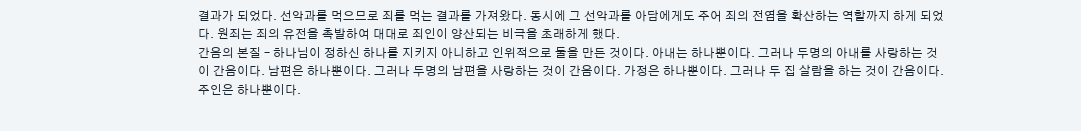결과가 되었다. 선악과를 먹으므로 죄를 먹는 결과를 가져왔다. 동시에 그 선악과를 아담에게도 주어 죄의 전염을 확산하는 역할까지 하게 되었다. 원죄는 죄의 유전을 촉발하여 대대로 죄인이 양산되는 비극을 초래하게 했다.
간음의 본질 – 하나님이 정하신 하나를 지키지 아니하고 인위적으로 둘을 만든 것이다. 아내는 하나뿐이다. 그러나 두명의 아내를 사랑하는 것이 간음이다. 남편은 하나뿐이다. 그러나 두명의 남편을 사랑하는 것이 간음이다. 가정은 하나뿐이다. 그러나 두 집 살람을 하는 것이 간음이다. 주인은 하나뿐이다.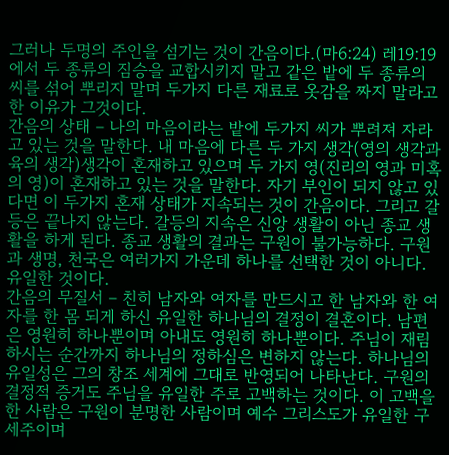그러나 두명의 주인을 섬기는 것이 간음이다.(마6:24) 레19:19에서 두 종류의 짐승을 교합시키지 말고 같은 밭에 두 종류의 씨를 섞어 뿌리지 말며 두가지 다른 재료로 옷감을 짜지 말라고 한 이유가 그것이다.
간음의 상태 – 나의 마음이라는 밭에 두가지 씨가 뿌려져 자라고 있는 것을 말한다. 내 마음에 다른 두 가지 생각(영의 생각과 육의 생각)생각이 혼재하고 있으며 두 가지 영(진리의 영과 미혹의 영)이 혼재하고 있는 것을 말한다. 자기 부인이 되지 않고 있다면 이 두가지 혼재 상태가 지속되는 것이 간음이다. 그리고 갈등은 끝나지 않는다. 갈등의 지속은 신앙 생활이 아닌 종교 생활을 하게 된다. 종교 생활의 결과는 구원이 불가능하다. 구원과 생명, 천국은 여러가지 가운데 하나를 선택한 것이 아니다. 유일한 것이다.
간음의 무질서 – 친히 남자와 여자를 만드시고 한 남자와 한 여자를 한 몸 되게 하신 유일한 하나님의 결정이 결혼이다. 남편은 영원히 하나뿐이며 아내도 영원히 하나뿐이다. 주님이 재림 하시는 순간까지 하나님의 정하심은 변하지 않는다. 하나님의 유일성은 그의 창조 세계에 그대로 반영되어 나타난다. 구원의 결정적 증거도 주님을 유일한 주로 고백하는 것이다. 이 고백을 한 사람은 구원이 분명한 사람이며 예수 그리스도가 유일한 구세주이며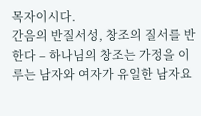목자이시다.
간음의 반질서성, 창조의 질서를 반한다 – 하나님의 창조는 가정을 이루는 남자와 여자가 유일한 남자요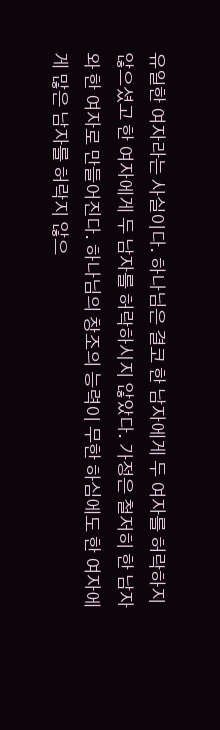유일한 여자라는 사실이다. 하나님은 결코 한 남자에게 두 여자를 허락하지 않으셨고 한 여자에게 두 남자를 허락하시지 않았다. 가정은 철저히 한 남자와 한 여자로 만들어진다. 하나님의 창조의 능력이 무한 하심에도 한 여자에게 많은 남자를 허락지 않으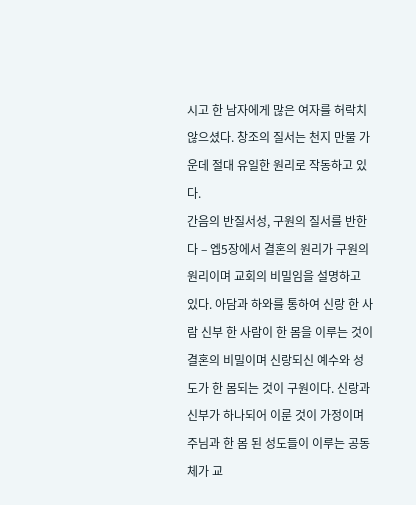시고 한 남자에게 많은 여자를 허락치 않으셨다. 창조의 질서는 천지 만물 가운데 절대 유일한 원리로 작동하고 있다.
간음의 반질서성, 구원의 질서를 반한다 – 엡5장에서 결혼의 원리가 구원의 원리이며 교회의 비밀임을 설명하고 있다. 아담과 하와를 통하여 신랑 한 사람 신부 한 사람이 한 몸을 이루는 것이 결혼의 비밀이며 신랑되신 예수와 성도가 한 몸되는 것이 구원이다. 신랑과 신부가 하나되어 이룬 것이 가정이며 주님과 한 몸 된 성도들이 이루는 공동체가 교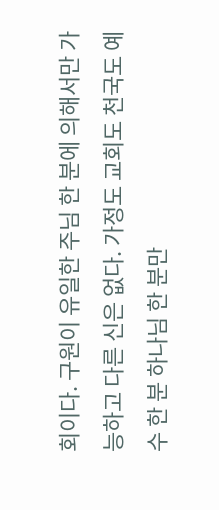회이다. 구원이 유일한 주님 한 분에 의해서만 가능하고 다른 신은 없다. 가정도 교회도 천국도 예수 한 분 하나님 한 분만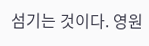섬기는 것이다. 영원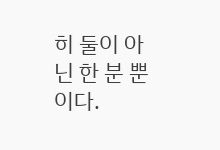히 둘이 아닌 한 분 뿐이다.